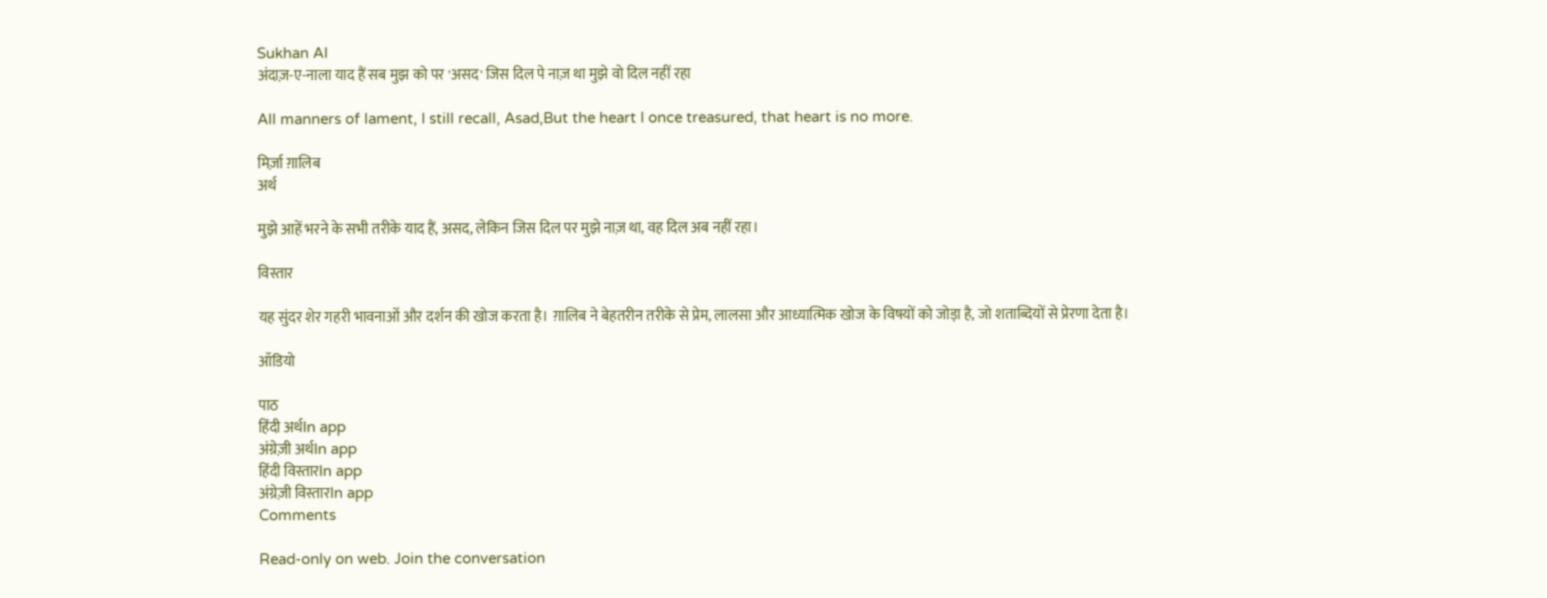Sukhan AI
अंदाज़-ए-नाला याद हैं सब मुझ को पर 'असद' जिस दिल पे नाज़ था मुझे वो दिल नहीं रहा

All manners of lament, I still recall, Asad,But the heart I once treasured, that heart is no more.

मिर्ज़ा ग़ालिब
अर्थ

मुझे आहें भरने के सभी तरीके याद हैं, असद, लेकिन जिस दिल पर मुझे नाज़ था, वह दिल अब नहीं रहा।

विस्तार

यह सुंदर शेर गहरी भावनाओं और दर्शन की खोज करता है। ग़ालिब ने बेहतरीन तरीके से प्रेम, लालसा और आध्यात्मिक खोज के विषयों को जोड़ा है, जो शताब्दियों से प्रेरणा देता है।

ऑडियो

पाठ
हिंदी अर्थIn app
अंग्रेज़ी अर्थIn app
हिंदी विस्तारIn app
अंग्रेज़ी विस्तारIn app
Comments

Read-only on web. Join the conversation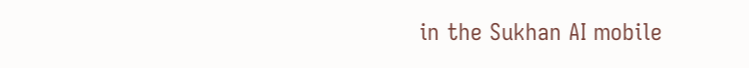in the Sukhan AI mobile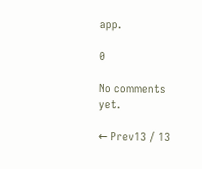app.

0

No comments yet.

← Prev13 / 13